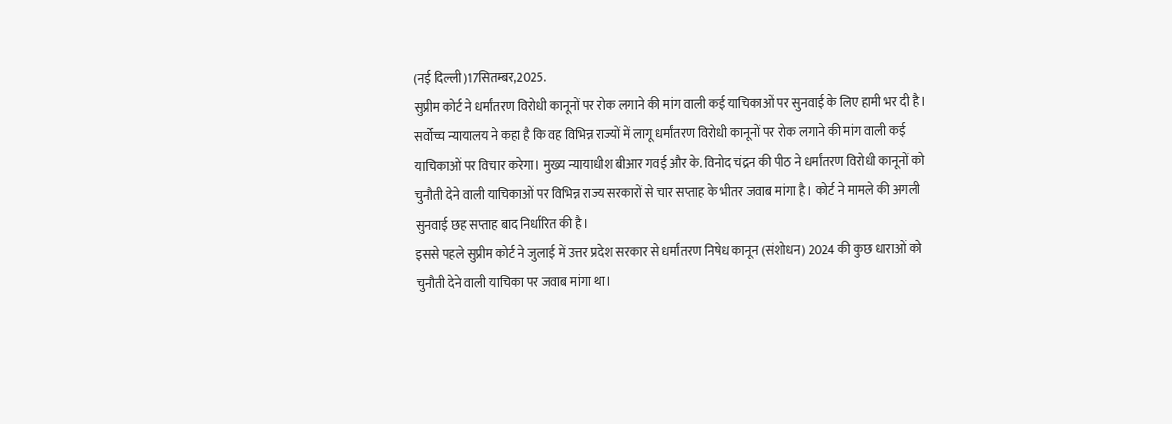(नई दिल्ली)17सितम्बर,2025.
सुप्रीम कोर्ट ने धर्मांतरण विरोधी कानूनों पर रोक लगाने की मांग वाली कई याचिकाओं पर सुनवाई के लिए हामी भर दी है। सर्वोच्च न्यायालय ने कहा है कि वह विभिन्न राज्यों में लागू धर्मांतरण विरोधी कानूनों पर रोक लगाने की मांग वाली कई याचिकाओं पर विचार करेगा। मुख्य न्यायाधीश बीआर गवई और के. विनोद चंद्रन की पीठ ने धर्मांतरण विरोधी कानूनों को चुनौती देने वाली याचिकाओं पर विभिन्न राज्य सरकारों से चार सप्ताह के भीतर जवाब मांगा है। कोर्ट ने मामले की अगली सुनवाई छह सप्ताह बाद निर्धारित की है।
इससे पहले सुप्रीम कोर्ट ने जुलाई में उत्तर प्रदेश सरकार से धर्मांतरण निषेध कानून (संशोधन) 2024 की कुछ धाराओं को चुनौती देने वाली याचिका पर जवाब मांगा था।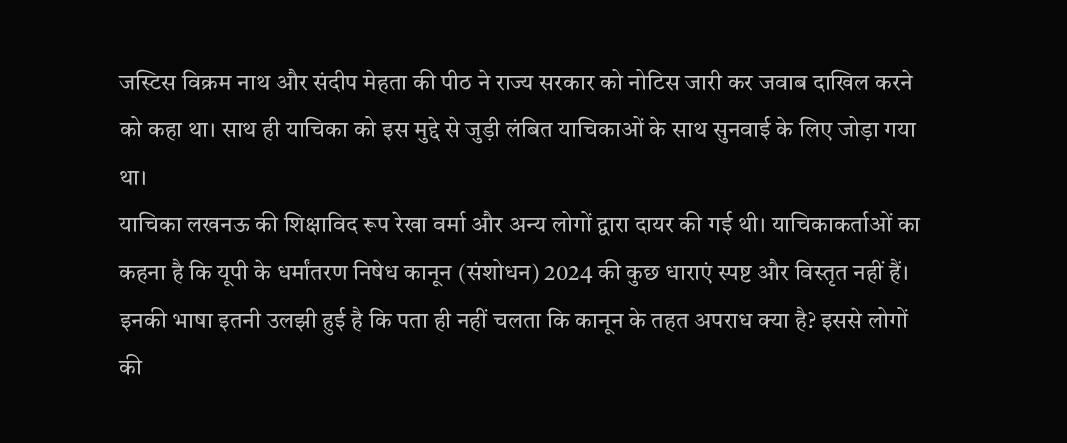जस्टिस विक्रम नाथ और संदीप मेहता की पीठ ने राज्य सरकार को नोटिस जारी कर जवाब दाखिल करने को कहा था। साथ ही याचिका को इस मुद्दे से जुड़ी लंबित याचिकाओं के साथ सुनवाई के लिए जोड़ा गया था।
याचिका लखनऊ की शिक्षाविद रूप रेखा वर्मा और अन्य लोगों द्वारा दायर की गई थी। याचिकाकर्ताओं का कहना है कि यूपी के धर्मांतरण निषेध कानून (संशोधन) 2024 की कुछ धाराएं स्पष्ट और विस्तृत नहीं हैं। इनकी भाषा इतनी उलझी हुई है कि पता ही नहीं चलता कि कानून के तहत अपराध क्या है? इससे लोगों की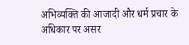अभिव्यक्ति की आजादी और धर्म प्रचार के अधिकार पर असर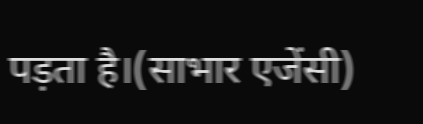पड़ता है।(साभार एजेंसी)